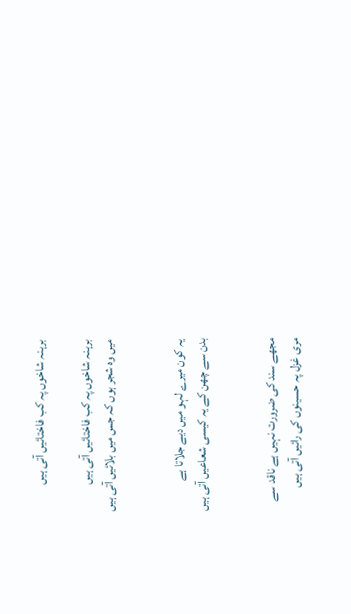برہنہ شاخوں پہ کب فاختائیں آتی ہیں

برہنہ شاخوں پہ کب فاختائیں آتی ہیں
میں وہ شجر ہوں کہ جس میں بلائیں آتی ہیں


یہ کون میرے لہو میں دیے جلاتا ہے
بدن سے چھن کے یہ کیسی شعاعیں آتی ہیں


مجھے سند کی ضرورت نہیں ہے ناقد سے
مری غزل پہ حسینوں کی رائیں آتی ہیں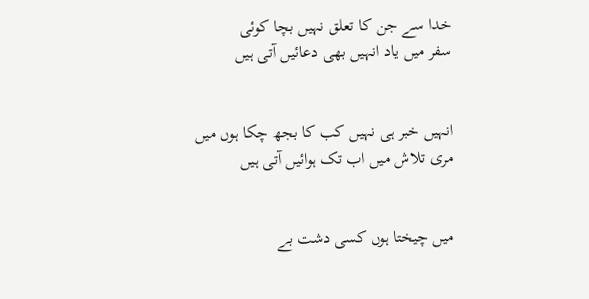خدا سے جن کا تعلق نہیں بچا کوئی
سفر میں یاد انہیں بھی دعائیں آتی ہیں


انہیں خبر ہی نہیں کب کا بجھ چکا ہوں میں
مری تلاش میں اب تک ہوائیں آتی ہیں


میں چیختا ہوں کسی دشت بے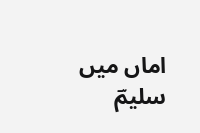اماں میں سلیمؔ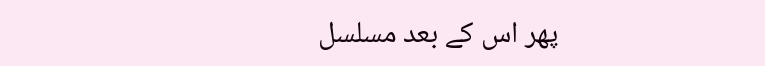پھر اس کے بعد مسلسل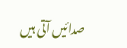صدائیں آتی ہیں